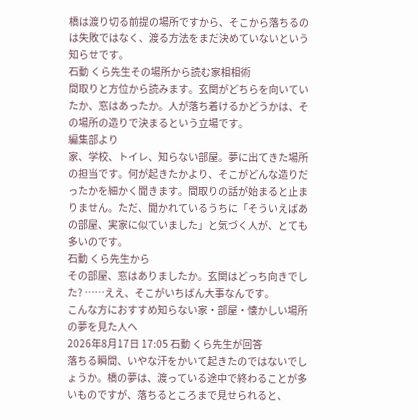橋は渡り切る前提の場所ですから、そこから落ちるのは失敗ではなく、渡る方法をまだ決めていないという知らせです。
石動 くら先生その場所から読む家相相術
間取りと方位から読みます。玄関がどちらを向いていたか、窓はあったか。人が落ち着けるかどうかは、その場所の造りで決まるという立場です。
編集部より
家、学校、トイレ、知らない部屋。夢に出てきた場所の担当です。何が起きたかより、そこがどんな造りだったかを細かく聞きます。間取りの話が始まると止まりません。ただ、聞かれているうちに「そういえばあの部屋、実家に似ていました」と気づく人が、とても多いのです。
石動 くら先生から
その部屋、窓はありましたか。玄関はどっち向きでした? ……ええ、そこがいちばん大事なんです。
こんな方におすすめ知らない家・部屋・懐かしい場所の夢を見た人へ
2026年8月17日 17:05 石動 くら先生が回答
落ちる瞬間、いやな汗をかいて起きたのではないでしょうか。橋の夢は、渡っている途中で終わることが多いものですが、落ちるところまで見せられると、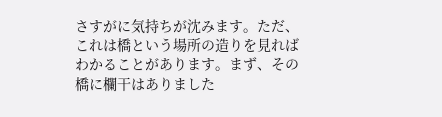さすがに気持ちが沈みます。ただ、これは橋という場所の造りを見ればわかることがあります。まず、その橋に欄干はありました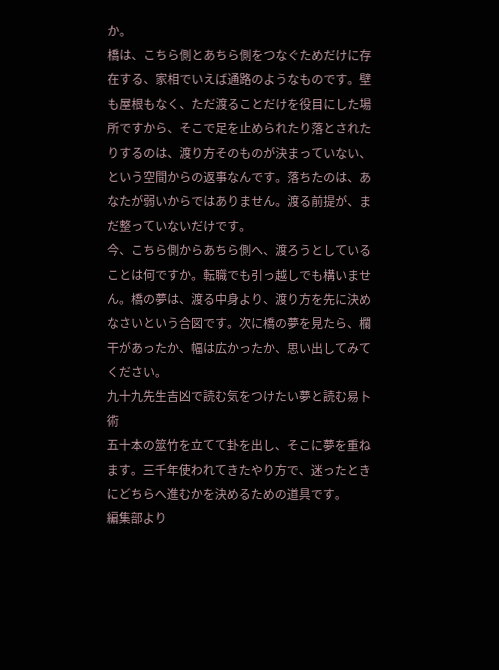か。
橋は、こちら側とあちら側をつなぐためだけに存在する、家相でいえば通路のようなものです。壁も屋根もなく、ただ渡ることだけを役目にした場所ですから、そこで足を止められたり落とされたりするのは、渡り方そのものが決まっていない、という空間からの返事なんです。落ちたのは、あなたが弱いからではありません。渡る前提が、まだ整っていないだけです。
今、こちら側からあちら側へ、渡ろうとしていることは何ですか。転職でも引っ越しでも構いません。橋の夢は、渡る中身より、渡り方を先に決めなさいという合図です。次に橋の夢を見たら、欄干があったか、幅は広かったか、思い出してみてください。
九十九先生吉凶で読む気をつけたい夢と読む易卜術
五十本の筮竹を立てて卦を出し、そこに夢を重ねます。三千年使われてきたやり方で、迷ったときにどちらへ進むかを決めるための道具です。
編集部より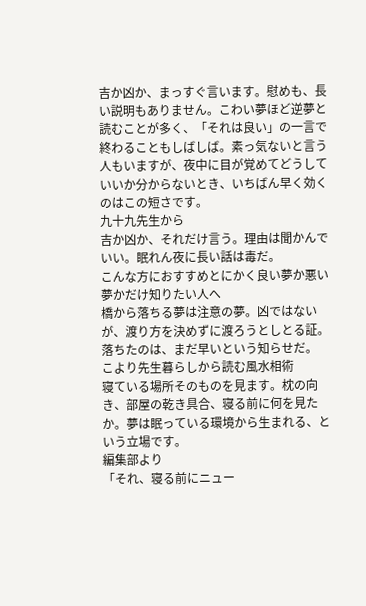吉か凶か、まっすぐ言います。慰めも、長い説明もありません。こわい夢ほど逆夢と読むことが多く、「それは良い」の一言で終わることもしばしば。素っ気ないと言う人もいますが、夜中に目が覚めてどうしていいか分からないとき、いちばん早く効くのはこの短さです。
九十九先生から
吉か凶か、それだけ言う。理由は聞かんでいい。眠れん夜に長い話は毒だ。
こんな方におすすめとにかく良い夢か悪い夢かだけ知りたい人へ
橋から落ちる夢は注意の夢。凶ではないが、渡り方を決めずに渡ろうとしとる証。落ちたのは、まだ早いという知らせだ。
こより先生暮らしから読む風水相術
寝ている場所そのものを見ます。枕の向き、部屋の乾き具合、寝る前に何を見たか。夢は眠っている環境から生まれる、という立場です。
編集部より
「それ、寝る前にニュー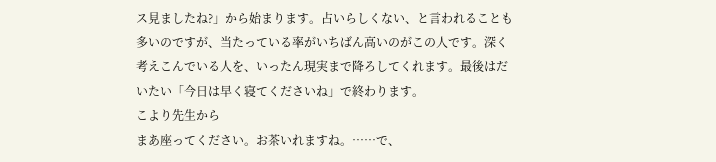ス見ましたね?」から始まります。占いらしくない、と言われることも多いのですが、当たっている率がいちばん高いのがこの人です。深く考えこんでいる人を、いったん現実まで降ろしてくれます。最後はだいたい「今日は早く寝てくださいね」で終わります。
こより先生から
まあ座ってください。お茶いれますね。……で、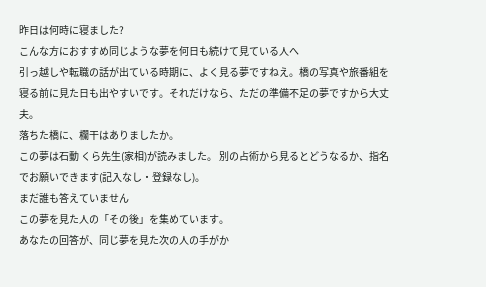昨日は何時に寝ました?
こんな方におすすめ同じような夢を何日も続けて見ている人へ
引っ越しや転職の話が出ている時期に、よく見る夢ですねえ。橋の写真や旅番組を寝る前に見た日も出やすいです。それだけなら、ただの準備不足の夢ですから大丈夫。
落ちた橋に、欄干はありましたか。
この夢は石動 くら先生(家相)が読みました。 別の占術から見るとどうなるか、指名でお願いできます(記入なし・登録なし)。
まだ誰も答えていません
この夢を見た人の「その後」を集めています。
あなたの回答が、同じ夢を見た次の人の手がか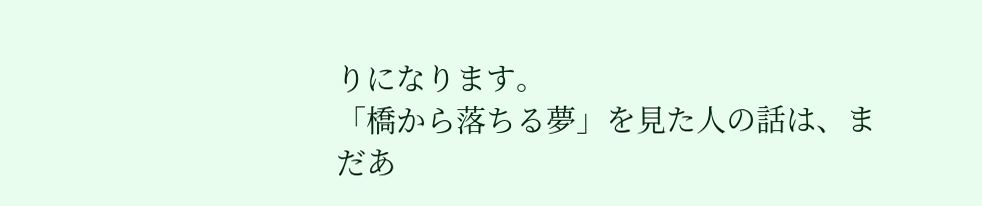りになります。
「橋から落ちる夢」を見た人の話は、まだあ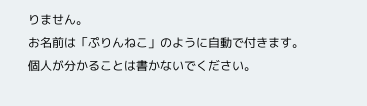りません。
お名前は「ぷりんねこ」のように自動で付きます。
個人が分かることは書かないでください。